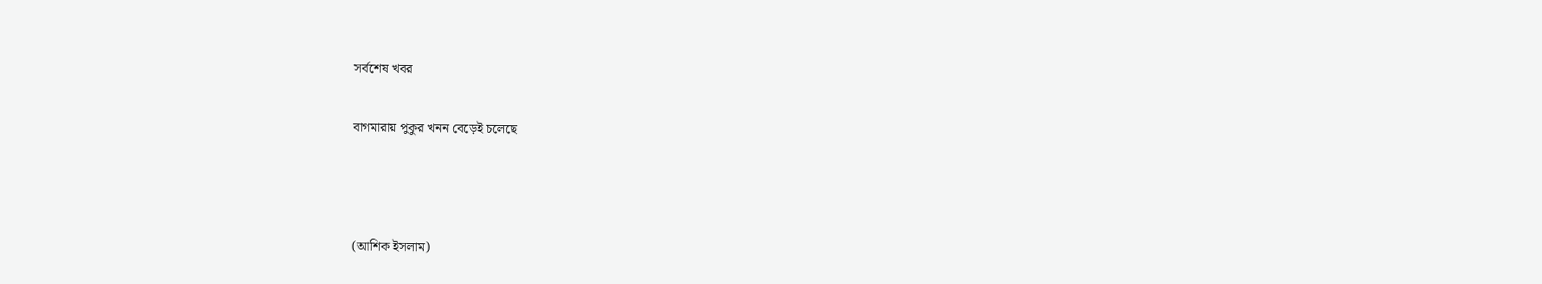সর্বশেষ খবর

বাগমারায় পুকুর খনন বেড়েই চলেছে



(আশিক ইসলাম)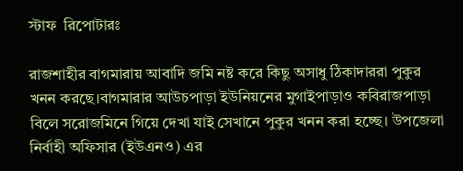স্টাফ  রিপোটারঃ

রাজশাহীর বাগমারায় আবাদি জমি নষ্ট করে কিছু অসাধু ঠিকাদাররা পুকুর  খনন করছে।বাগমারার আউচপাড়া ইউনিয়নের মুগাইপাড়াও কবিরাজপাড়া বিলে সরোজমিনে গিয়ে দেখা যাই সেখানে পুকুর খনন করা হচ্ছে। উপজেলা নির্বাহী অফিসার (ইউএনও) এর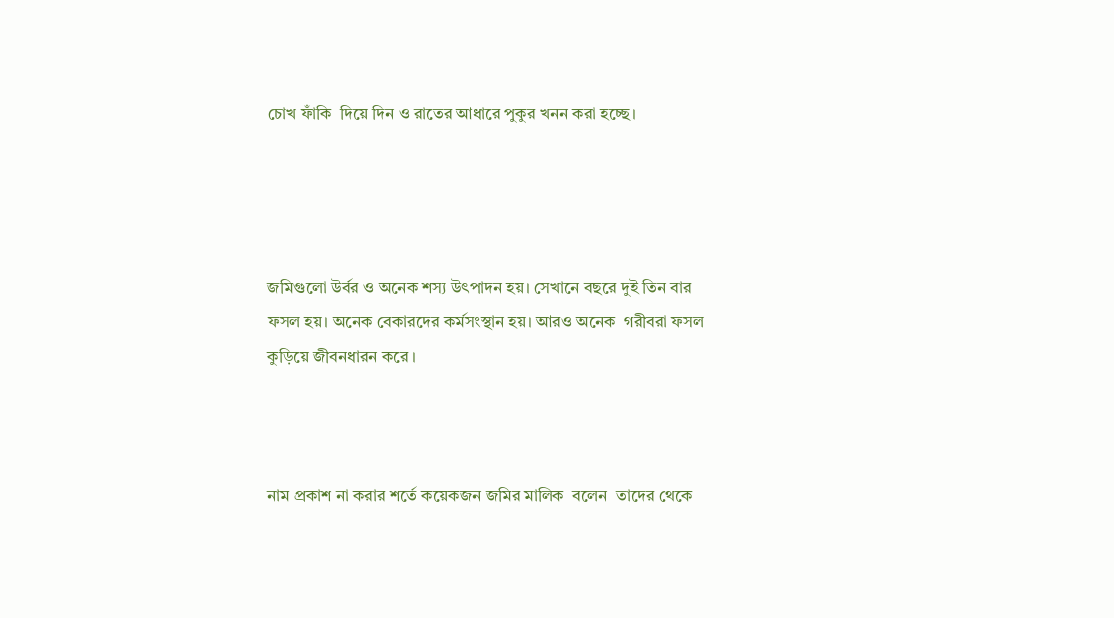চোখ ফাঁকি  দিয়ে দিন ও রাতের আধারে পুকুর খনন করা হচ্ছে।




জমিগুলো উর্বর ও অনেক শস্য উৎপাদন হয়। সেখানে বছরে দুই তিন বার ফসল হয়। অনেক বেকারদের কর্মসংস্থান হয়। আরও অনেক  গরীবরা ফসল কুড়িয়ে জীবনধারন করে ।



নাম প্রকাশ না করার শর্তে কয়েকজন জমির মালিক  বলেন  তাদের থেকে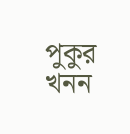পুকুর খনন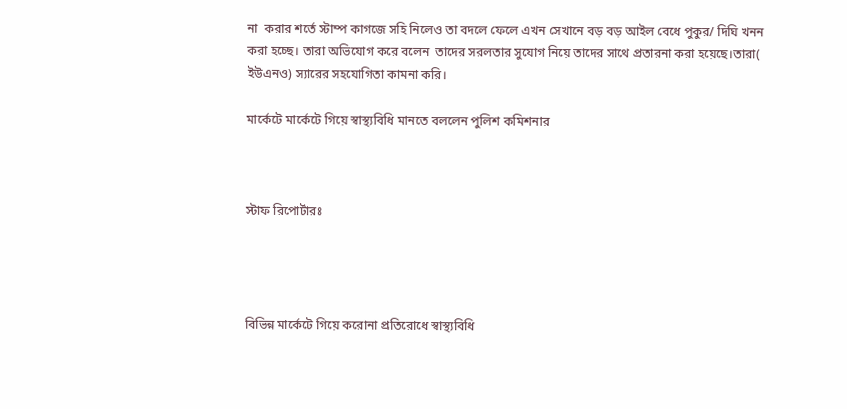না  করার শর্তে স্টাম্প কাগজে সহি নিলেও তা বদলে ফেলে এখন সেখানে বড় বড় আইল বেধে পুকুর/ দিঘি খনন করা হচ্ছে। তারা অভিযোগ করে বলেন  তাদের সরলতার সুযোগ নিয়ে তাদের সাথে প্রতারনা করা হয়েছে।তারা( ইউএনও) স্যারের সহযোগিতা কামনা করি।

মার্কেটে মার্কেটে গিয়ে স্বাস্থ্যবিধি মানতে বললেন পুলিশ কমিশনার



স্টাফ রিপোর্টারঃ




বিভিন্ন মার্কেটে গিয়ে করোনা প্রতিরোধে স্বাস্থ্যবিধি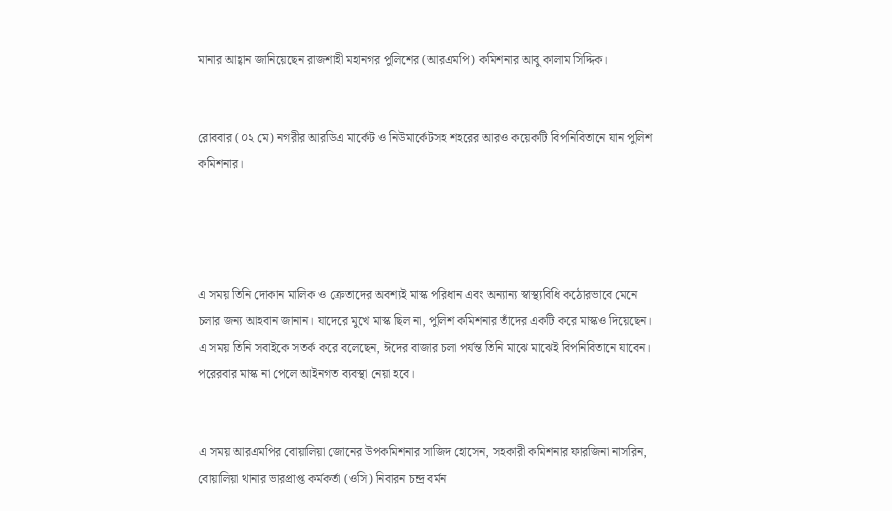মানার আহ্বান জানিয়েছেন রাজশাহী মহানগর পুলিশের (আরএমপি) কমিশনার আবু কালাম সিদ্দিক।


রোববার (০২ মে) নগরীর আরডিএ মার্কেট ও নিউমার্কেটসহ শহরের আরও কয়েকটি বিপনিবিতানে যান পুলিশ কমিশনার।




এ সময় তিনি দোকান মালিক ও ক্রেতাদের অবশ্যই মাস্ক পরিধান এবং অন্যান্য স্বাস্থ্যবিধি কঠোরভাবে মেনে চলার জন্য আহবান জানান। যাদেরে মুখে মাস্ক ছিল না, পুলিশ কমিশনার তাঁদের একটি করে মাস্কও দিয়েছেন। এ সময় তিনি সবাইকে সতর্ক করে বলেছেন, ঈদের বাজার চলা পর্যন্ত তিনি মাঝে মাঝেই বিপনিবিতানে যাবেন। পরেরবার মাস্ক না পেলে আইনগত ব্যবস্থা নেয়া হবে।


এ সময় আরএমপির বোয়ালিয়া জোনের উপকমিশনার সাজিদ হোসেন, সহকারী কমিশনার ফারজিনা নাসরিন, বোয়ালিয়া থানার ভারপ্রাপ্ত কর্মকর্তা (ওসি) নিবারন চন্দ্র বর্মন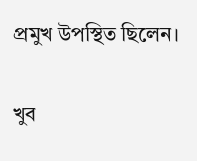প্রমুখ উপস্থিত ছিলেন।

খুব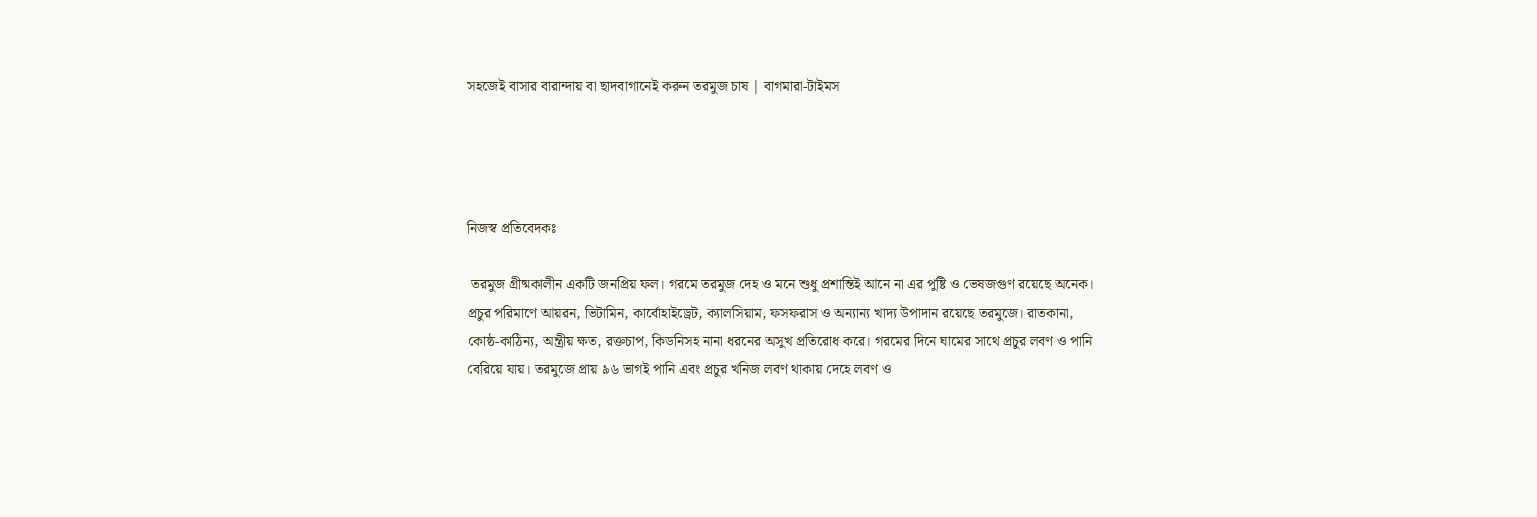সহজেই বাসার বারান্দায় বা ছাদবাগানেই করুন তরমুজ চাষ | বাগমারা-টাইমস




নিজস্ব প্রতিবেদকঃ

 তরমুজ গ্রীষ্মকালীন একটি জনপ্রিয় ফল। গরমে তরমুজ দেহ ও মনে শুধু প্রশান্তিই আনে না এর পুষ্টি ও ভেষজগুণ রয়েছে অনেক। প্রচুর পরিমাণে আয়রন, ভিটামিন, কার্বোহাইড্রেট, ক্যালসিয়াম, ফসফরাস ও অন্যান্য খাদ্য উপাদান রয়েছে তরমুজে। রাতকানা, কোষ্ঠ-কাঠিন্য, অন্ত্রীয় ক্ষত, রক্তচাপ, কিডনিসহ নানা ধরনের অসুখ প্রতিরোধ করে। গরমের দিনে ঘামের সাথে প্রচুর লবণ ও পানি বেরিয়ে যায়। তরমুজে প্রায় ৯৬ ভাগই পানি এবং প্রচুর খনিজ লবণ থাকায় দেহে লবণ ও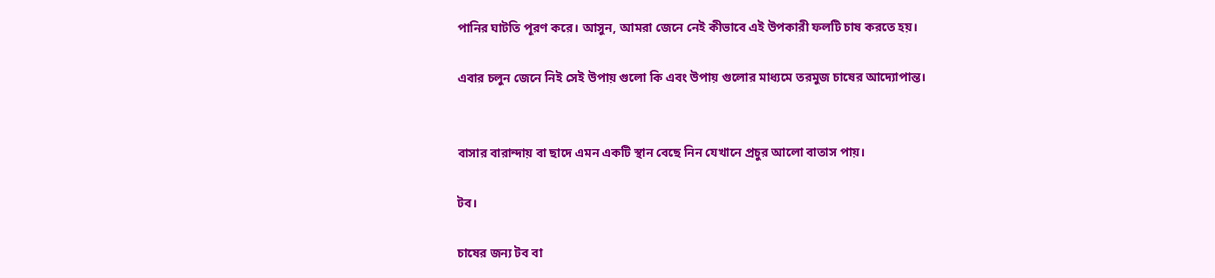পানির ঘাটতি পূরণ করে। আসুন, আমরা জেনে নেই কীভাবে এই উপকারী ফলটি চাষ করতে হয়।

এবার চলুন জেনে নিই সেই উপায় গুলো কি এবং উপায় গুলোর মাধ্যমে তরমুজ চাষের আদ্যোপান্ত।


বাসার বারান্দায় বা ছাদে এমন একটি স্থান বেছে নিন যেখানে প্রচুর আলো বাতাস পায়।

টব।

চাষের জন্য টব বা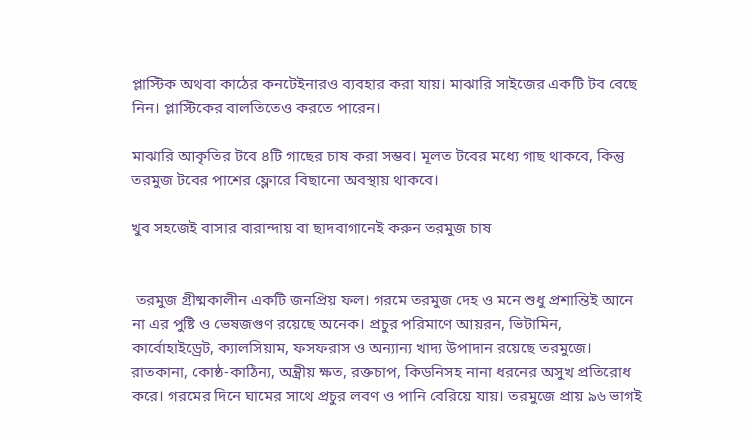প্লাস্টিক অথবা কাঠের কনটেইনারও ব্যবহার করা যায়। মাঝারি সাইজের একটি টব বেছে নিন। প্লাস্টিকের বালতিতেও করতে পারেন।

মাঝারি আকৃতির টবে ৪টি গাছের চাষ করা সম্ভব। মূলত টবের মধ্যে গাছ থাকবে, কিন্তু তরমুজ টবের পাশের ফ্লোরে বিছানো অবস্থায় থাকবে।

খুব সহজেই বাসার বারান্দায় বা ছাদবাগানেই করুন তরমুজ চাষ


 তরমুজ গ্রীষ্মকালীন একটি জনপ্রিয় ফল। গরমে তরমুজ দেহ ও মনে শুধু প্রশান্তিই আনে না এর পুষ্টি ও ভেষজগুণ রয়েছে অনেক। প্রচুর পরিমাণে আয়রন, ভিটামিন, কার্বোহাইড্রেট, ক্যালসিয়াম, ফসফরাস ও অন্যান্য খাদ্য উপাদান রয়েছে তরমুজে। রাতকানা, কোষ্ঠ-কাঠিন্য, অন্ত্রীয় ক্ষত, রক্তচাপ, কিডনিসহ নানা ধরনের অসুখ প্রতিরোধ করে। গরমের দিনে ঘামের সাথে প্রচুর লবণ ও পানি বেরিয়ে যায়। তরমুজে প্রায় ৯৬ ভাগই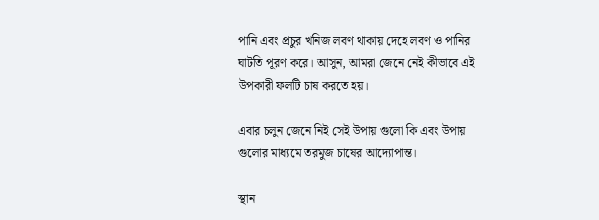পানি এবং প্রচুর খনিজ লবণ থাকায় দেহে লবণ ও পানির ঘাটতি পূরণ করে। আসুন, আমরা জেনে নেই কীভাবে এই উপকারী ফলটি চাষ করতে হয়।

এবার চলুন জেনে নিই সেই উপায় গুলো কি এবং উপায় গুলোর মাধ্যমে তরমুজ চাষের আদ্যোপান্ত।

স্থান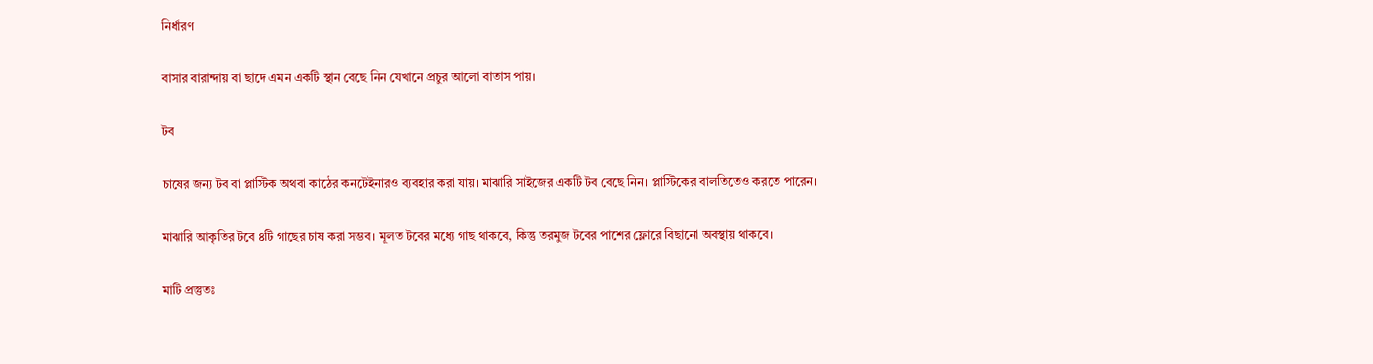নির্ধারণ

বাসার বারান্দায় বা ছাদে এমন একটি স্থান বেছে নিন যেখানে প্রচুর আলো বাতাস পায়।

টব

চাষের জন্য টব বা প্লাস্টিক অথবা কাঠের কনটেইনারও ব্যবহার করা যায়। মাঝারি সাইজের একটি টব বেছে নিন। প্লাস্টিকের বালতিতেও করতে পারেন।

মাঝারি আকৃতির টবে ৪টি গাছের চাষ করা সম্ভব। মূলত টবের মধ্যে গাছ থাকবে, কিন্তু তরমুজ টবের পাশের ফ্লোরে বিছানো অবস্থায় থাকবে।

মাটি প্রস্তুতঃ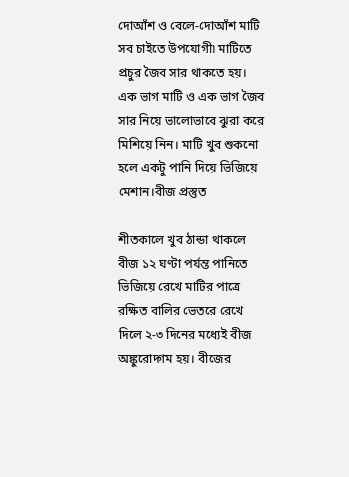দোআঁশ ও বেলে-দোআঁশ মাটি সব চাইতে উপযোগী৷ মাটিতে প্রচুর জৈব সার থাকতে হয়। এক ভাগ মাটি ও এক ভাগ জৈব সার নিয়ে ভালোভাবে ঝুরা করে মিশিয়ে নিন। মাটি খুব শুকনো হলে একটু পানি দিয়ে ভিজিয়ে মেশান।বীজ প্রস্তুত

শীতকালে খুব ঠান্ডা থাকলে বীজ ১২ ঘণ্টা পর্যন্ত পানিতে ভিজিয়ে রেখে মাটির পাত্রে রক্ষিত বালির ভেতরে রেখে দিলে ২-৩ দিনের মধ্যেই বীজ অঙ্কুরোদ্গম হয়। বীজের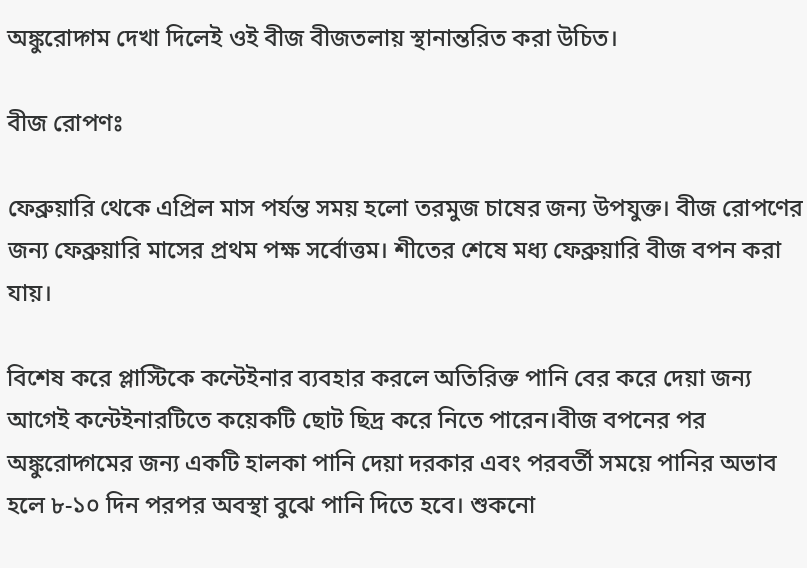অঙ্কুরোদ্গম দেখা দিলেই ওই বীজ বীজতলায় স্থানান্তরিত করা উচিত।

বীজ রোপণঃ

ফেব্রুয়ারি থেকে এপ্রিল মাস পর্যন্ত সময় হলো তরমুজ চাষের জন্য উপযুক্ত। বীজ রোপণের জন্য ফেব্রুয়ারি মাসের প্রথম পক্ষ সর্বোত্তম। শীতের শেষে মধ্য ফেব্রুয়ারি বীজ বপন করা যায়।

বিশেষ করে প্লাস্টিকে কন্টেইনার ব্যবহার করলে অতিরিক্ত পানি বের করে দেয়া জন্য আগেই কন্টেইনারটিতে কয়েকটি ছোট ছিদ্র করে নিতে পারেন।বীজ বপনের পর অঙ্কুরোদ্গমের জন্য একটি হালকা পানি দেয়া দরকার এবং পরবর্তী সময়ে পানির অভাব হলে ৮-১০ দিন পরপর অবস্থা বুঝে পানি দিতে হবে। শুকনো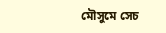মৌসুমে সেচ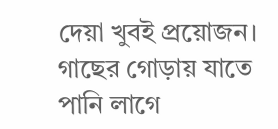দেয়া খুবই প্রয়োজন। গাছের গোড়ায় যাতে পানি লাগে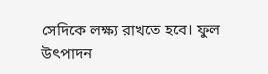সেদিকে লক্ষ্য রাখতে হবে। ফুল উৎপাদন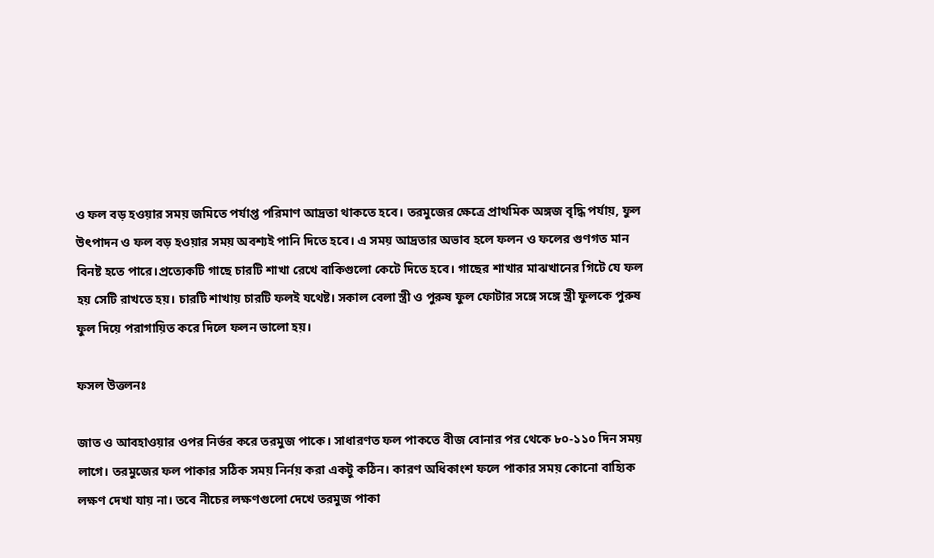ও ফল বড় হওয়ার সময় জমিতে পর্যাপ্ত পরিমাণ আদ্রতা থাকতে হবে। তরমুজের ক্ষেত্রে প্রাথমিক অঙ্গজ বৃদ্ধি পর্যায়, ফুল উৎপাদন ও ফল বড় হওয়ার সময় অবশ্যই পানি দিতে হবে। এ সময় আদ্রতার অভাব হলে ফলন ও ফলের গুণগত মান বিনষ্ট হতে পারে।প্রত্যেকটি গাছে চারটি শাখা রেখে বাকিগুলো কেটে দিতে হবে। গাছের শাখার মাঝখানের গিটে যে ফল হয় সেটি রাখতে হয়। চারটি শাখায় চারটি ফলই যথেষ্ট। সকাল বেলা স্ত্রী ও পুরুষ ফুল ফোটার সঙ্গে সঙ্গে স্ত্রী ফুলকে পুরুষ ফুল দিয়ে পরাগায়িত করে দিলে ফলন ভালো হয়।

ফসল উত্তলনঃ

জাত ও আবহাওয়ার ওপর নির্ভর করে তরমুজ পাকে। সাধারণত ফল পাকতে বীজ বোনার পর থেকে ৮০-১১০ দিন সময় লাগে। তরমুজের ফল পাকার সঠিক সময় নির্নয় করা একটু কঠিন। কারণ অধিকাংশ ফলে পাকার সময় কোনো বাহ্যিক লক্ষণ দেখা যায় না। তবে নীচের লক্ষণগুলো দেখে তরমুজ পাকা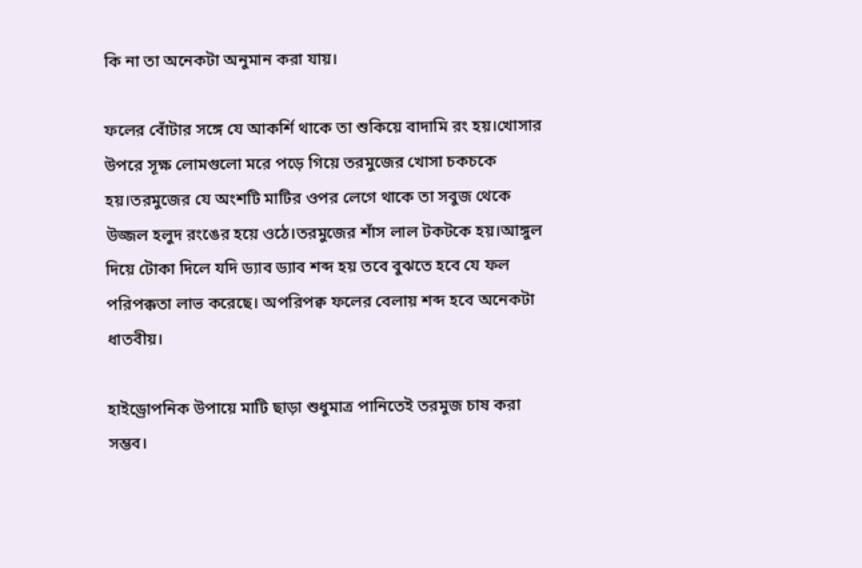কি না তা অনেকটা অনুমান করা যায়।

ফলের বোঁটার সঙ্গে যে আকর্শি থাকে তা শুকিয়ে বাদামি রং হয়।খোসার উপরে সূক্ষ লোমগুলো মরে পড়ে গিয়ে তরমুজের খোসা চকচকে হয়।তরমুজের যে অংশটি মাটির ওপর লেগে থাকে তা সবুজ থেকে উজ্জল হলুদ রংঙের হয়ে ওঠে।তরমুজের শাঁস লাল টকটকে হয়।আঙ্গুল দিয়ে টোকা দিলে যদি ড্যাব ড্যাব শব্দ হয় তবে বুঝতে হবে যে ফল পরিপক্কতা লাভ করেছে। অপরিপক্ব ফলের বেলায় শব্দ হবে অনেকটা ধাতবীয়।

হাইড্রোপনিক উপায়ে মাটি ছাড়া শুধুমাত্র পানিতেই তরমুজ চাষ করা সম্ভব।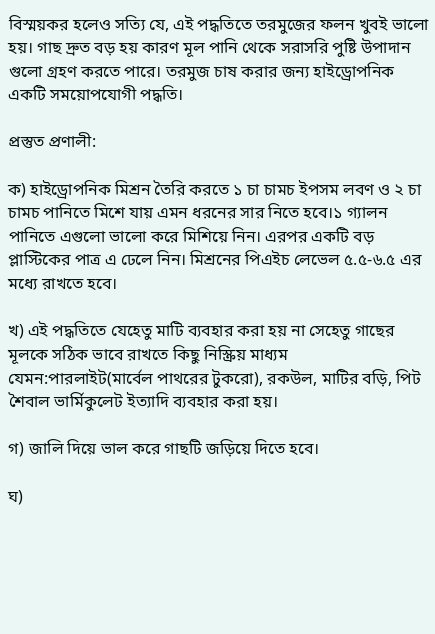বিস্ময়কর হলেও সত্যি যে, এই পদ্ধতিতে তরমুজের ফলন খুবই ভালো হয়। গাছ দ্রুত বড় হয় কারণ মূল পানি থেকে সরাসরি পুষ্টি উপাদান গুলো গ্রহণ করতে পারে। তরমুজ চাষ করার জন্য হাইড্রোপনিক একটি সময়োপযোগী পদ্ধতি।

প্রস্তুত প্রণালী:

ক) হাইড্রোপনিক মিশ্রন তৈরি করতে ১ চা চামচ ইপসম লবণ ও ২ চা চামচ পানিতে মিশে যায় এমন ধরনের সার নিতে হবে।১ গ্যালন পানিতে এগুলো ভালো করে মিশিয়ে নিন। এরপর একটি বড় প্লাস্টিকের পাত্র এ ঢেলে নিন। মিশ্রনের পিএইচ লেভেল ৫.৫-৬.৫ এর মধ্যে রাখতে হবে।

খ) এই পদ্ধতিতে যেহেতু মাটি ব্যবহার করা হয় না সেহেতু গাছের মূলকে সঠিক ভাবে রাখতে কিছু নিস্ক্রিয় মাধ্যম যেমন:পারলাইট(মার্বেল পাথরের টুকরো), রকউল, মাটির বড়ি, পিট শৈবাল ভার্মিকুলেট ইত্যাদি ব্যবহার করা হয়।

গ) জালি দিয়ে ভাল করে গাছটি জড়িয়ে দিতে হবে।

ঘ)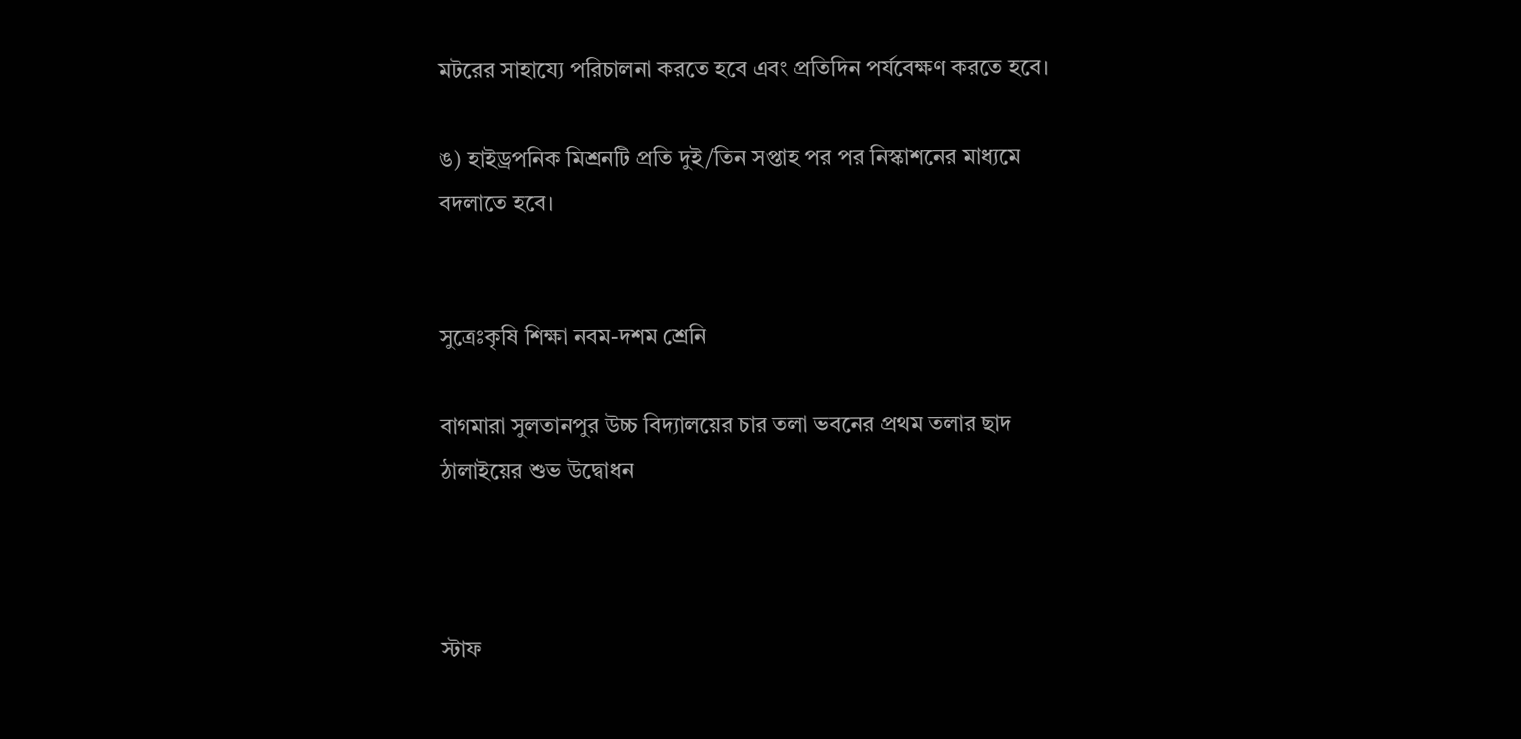মটরের সাহায্যে পরিচালনা করতে হবে এবং প্রতিদিন পর্যবেক্ষণ করতে হবে।

ঙ) হাইড্রপনিক মিশ্রনটি প্রতি দুই/তিন সপ্তাহ পর পর নিস্কাশনের মাধ্যমে বদলাতে হবে।


সুত্রেঃকৃষি শিক্ষা নবম-দশম শ্রেনি

বাগমারা সুলতানপুর উচ্চ বিদ্যালয়ের চার তলা ভবনের প্রথম তলার ছাদ ঠালাইয়ের শুভ উদ্বোধন



স্টাফ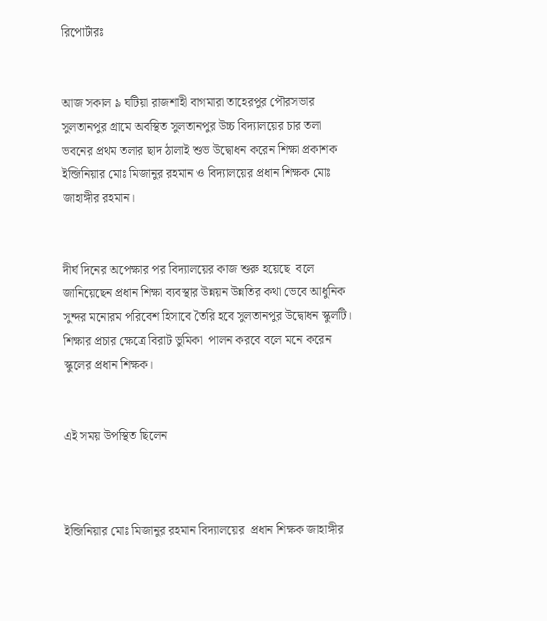রিপোর্টারঃ


আজ সকাল ৯ ঘটিয়া রাজশাহী বাগমারা তাহেরপুর পৌরসভার সুলতানপুর গ্রামে অবস্থিত সুলতানপুর উচ্চ বিদ্যালয়ের চার তলা ভবনের প্রথম তলার ছাদ ঠালাই শুভ উদ্বোধন করেন শিক্ষা প্রকাশক ইন্জিনিয়ার মোঃ মিজানুর রহমান ও বিদ্যালয়ের প্রধান শিক্ষক মোঃ  জাহাঙ্গীর রহমান।


দীর্ঘ দিনের অপেক্ষার পর বিদ্যালয়ের কাজ শুরু হয়েছে  বলে জানিয়েছেন প্রধান শিক্ষা ব্যবস্থার উন্নয়ন উন্নতির কথা ভেবে আধুনিক সুন্দর মনোরম পরিবেশ হিসাবে তৈরি হবে সুলতানপুর উদ্বোধন স্কুলটি। শিক্ষার প্রচার ক্ষেত্রে বিরাট ভুমিকা  পালন করবে বলে মনে করেন স্কুলের প্রধান শিক্ষক।


এই সময় উপস্থিত ছিলেন



ইন্জিনিয়ার মোঃ মিজানুর রহমান বিদ্যালয়ের  প্রধান শিক্ষক জাহাঙ্গীর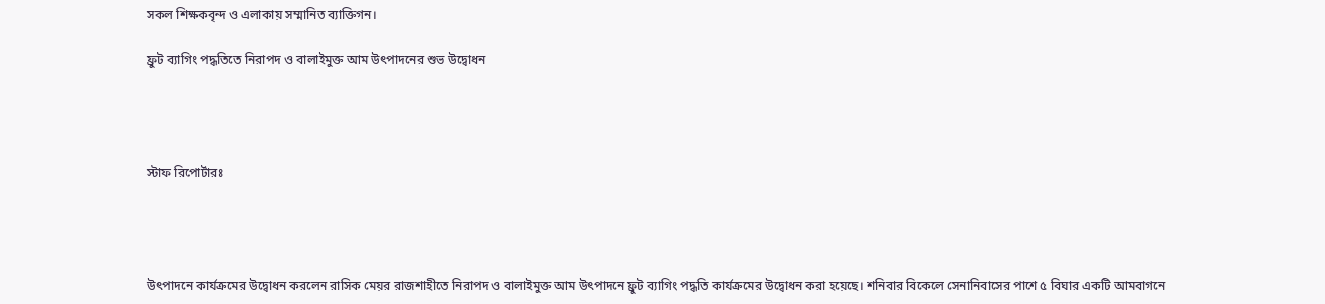সকল শিক্ষকবৃন্দ ও এলাকায় সম্মানিত ব্যাক্তিগন।

ফ্রুট ব্যাগিং পদ্ধতিতে নিরাপদ ও বালাইমুক্ত আম উৎপাদনের শুভ উদ্বোধন




স্টাফ রিপোর্টারঃ




উৎপাদনে কার্যক্রমের উদ্বোধন করলেন রাসিক মেয়র রাজশাহীতে নিরাপদ ও বালাইমুক্ত আম উৎপাদনে ফ্রুট ব্যাগিং পদ্ধতি কার্যক্রমের উদ্বোধন করা হয়েছে। শনিবার বিকেলে সেনানিবাসের পাশে ৫ বিঘার একটি আমবাগনে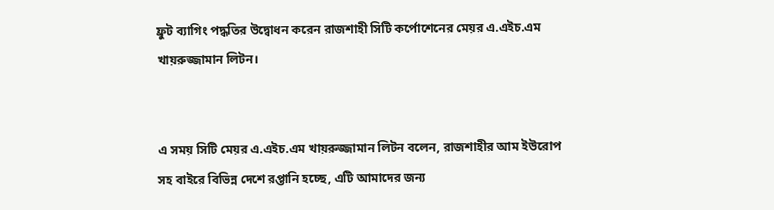ফ্রুট ব্যাগিং পদ্ধতির উদ্বোধন করেন রাজশাহী সিটি কর্পোশেনের মেয়র এ.এইচ.এম খায়রুজ্জামান লিটন।


এ সময় সিটি মেয়র এ.এইচ.এম খায়রুজ্জামান লিটন বলেন, রাজশাহীর আম ইউরোপ সহ বাইরে বিভিন্ন দেশে রপ্তানি হচ্ছে, এটি আমাদের জন্য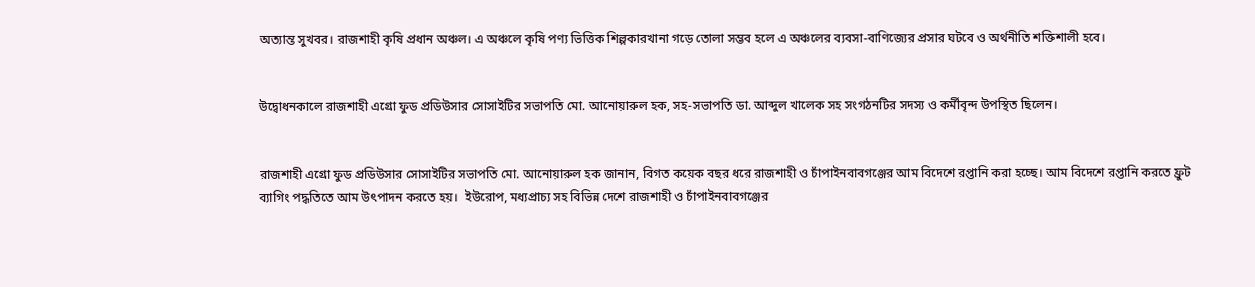অত্যান্ত সুখবর। রাজশাহী কৃষি প্রধান অঞ্চল। এ অঞ্চলে কৃষি পণ্য ভিত্তিক শিল্পকারখানা গড়ে তোলা সম্ভব হলে এ অঞ্চলের ব্যবসা-বাণিজ্যের প্রসার ঘটবে ও অর্থনীতি শক্তিশালী হবে।


উদ্বোধনকালে রাজশাহী এগ্রো ফুড প্রডিউসার সোসাইটির সভাপতি মো. আনোয়ারুল হক, সহ-সভাপতি ডা. আব্দুল খালেক সহ সংগঠনটির সদস্য ও কর্মীবৃন্দ উপস্থিত ছিলেন।


রাজশাহী এগ্রো ফুড প্রডিউসার সোসাইটির সভাপতি মো. আনোয়ারুল হক জানান, বিগত কয়েক বছর ধরে রাজশাহী ও চাঁপাইনবাবগঞ্জের আম বিদেশে রপ্তানি করা হচ্ছে। আম বিদেশে রপ্তানি করতে ফ্রুট ব্যাগিং পদ্ধতিতে আম উৎপাদন করতে হয়।  ইউরোপ, মধ্যপ্রাচ্য সহ বিভিন্ন দেশে রাজশাহী ও চাঁপাইনবাবগঞ্জের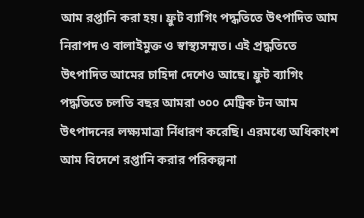আম রপ্তানি করা হয়। ফ্রুট ব্যাগিং পদ্ধতিতে উৎপাদিত আম নিরাপদ ও বালাইমুক্ত ও স্বাস্থ্যসম্মত। এই প্রদ্ধতিতে উৎপাদিত আমের চাহিদা দেশেও আছে। ফ্রুট ব্যাগিং পদ্ধতিতে চলতি বছর আমরা ৩০০ মেট্রিক টন আম উৎপাদনের লক্ষ্যমাত্রা র্নিধারণ করেছি। এরমধ্যে অধিকাংশ আম বিদেশে রপ্তানি করার পরিকল্পনা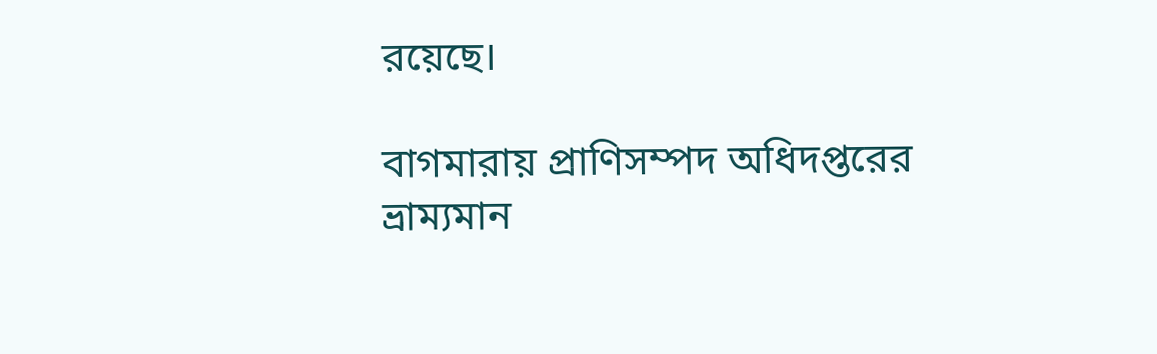রয়েছে।

বাগমারায় প্রাণিসম্পদ অধিদপ্তরের ভ্রাম্যমান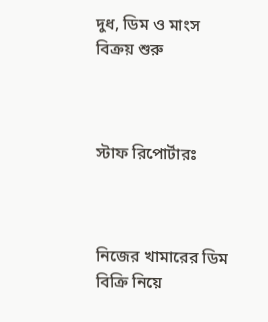দুধ, ডিম ও মাংস বিক্রয় শুরু



স্টাফ রিপোর্টারঃ



নিজের খামারের ডিম বিক্রি নিয়ে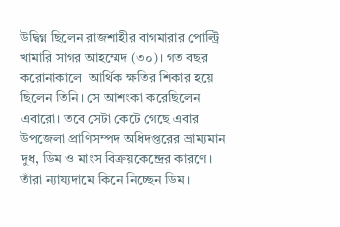উদ্বিগ্ন ছিলেন রাজশাহীর বাগমারার পোল্ট্রি খামারি সাগর আহম্মেদ (৩০)। গত বছর করোনাকালে  আর্থিক ক্ষতির শিকার হয়ে ছিলেন তিনি। সে আশংকা করেছিলেন এবারো। তবে সেটা কেটে গেছে এবার উপজেলা প্রাণিসম্পদ অধিদপ্তরের ভ্রাম্যমান দুধ, ডিম ও মাংস বিক্রয়কেন্দ্রের কারণে। তাঁরা ন্যায্যদামে কিনে নিচ্ছেন ডিম।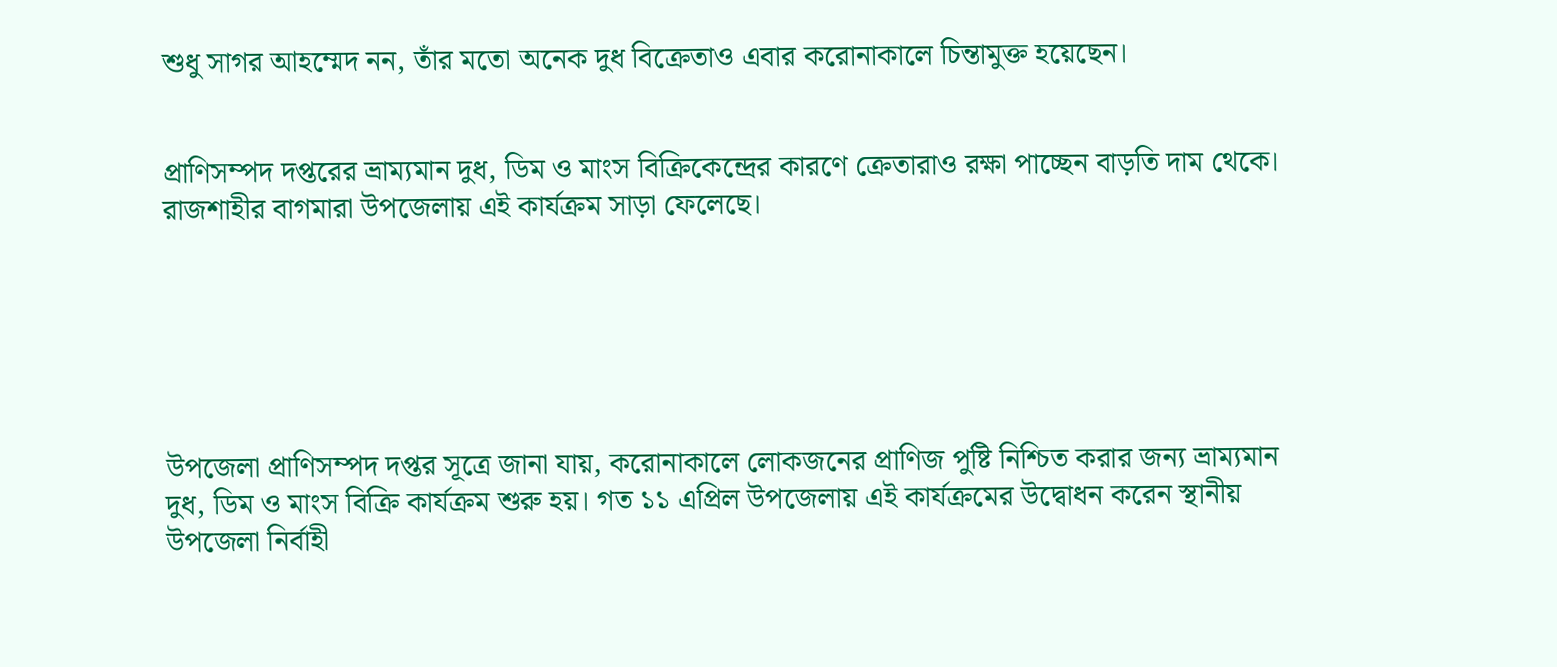শুধু সাগর আহম্মেদ নন, তাঁর মতো অনেক দুধ বিক্রেতাও এবার করোনাকালে চিন্তামুক্ত হয়েছেন।


প্রাণিসম্পদ দপ্তরের ভ্রাম্যমান দুধ, ডিম ও মাংস বিক্রিকেন্দ্রের কারণে ক্রেতারাও রক্ষা পাচ্ছেন বাড়তি দাম থেকে। রাজশাহীর বাগমারা উপজেলায় এই কার্যক্রম সাড়া ফেলেছে।






উপজেলা প্রাণিসম্পদ দপ্তর সূত্রে জানা যায়, করোনাকালে লোকজনের প্রাণিজ পুষ্টি নিশ্চিত করার জন্য ভ্রাম্যমান দুধ, ডিম ও মাংস বিক্রি কার্যক্রম শুরু হয়। গত ১১ এপ্রিল উপজেলায় এই কার্যক্রমের উদ্বোধন করেন স্থানীয় উপজেলা নির্বাহী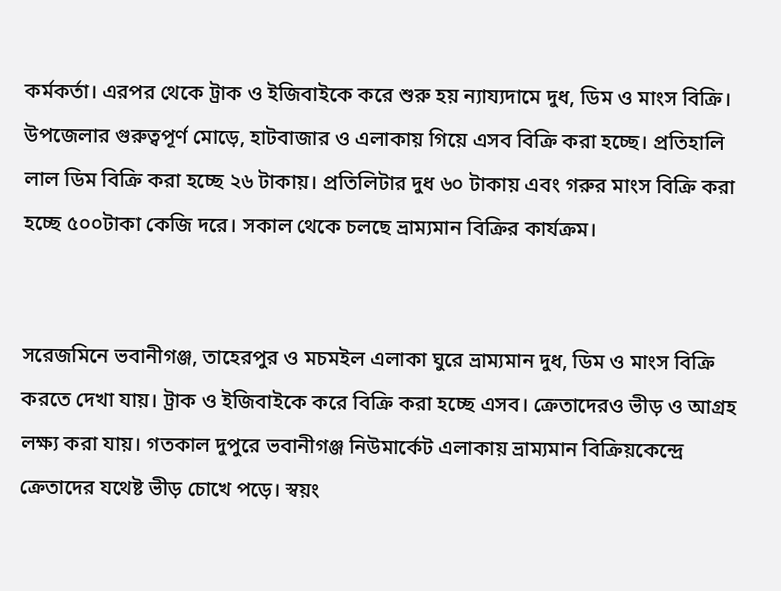কর্মকর্তা। এরপর থেকে ট্রাক ও ইজিবাইকে করে শুরু হয় ন্যায্যদামে দুধ, ডিম ও মাংস বিক্রি। উপজেলার গুরুত্বপূর্ণ মোড়ে, হাটবাজার ও এলাকায় গিয়ে এসব বিক্রি করা হচ্ছে। প্রতিহালি লাল ডিম বিক্রি করা হচ্ছে ২৬ টাকায়। প্রতিলিটার দুধ ৬০ টাকায় এবং গরুর মাংস বিক্রি করা হচ্ছে ৫০০টাকা কেজি দরে। সকাল থেকে চলছে ভ্রাম্যমান বিক্রির কার্যক্রম।


সরেজমিনে ভবানীগঞ্জ, তাহেরপুর ও মচমইল এলাকা ঘুরে ভ্রাম্যমান দুধ, ডিম ও মাংস বিক্রি করতে দেখা যায়। ট্রাক ও ইজিবাইকে করে বিক্রি করা হচ্ছে এসব। ক্রেতাদেরও ভীড় ও আগ্রহ লক্ষ্য করা যায়। গতকাল দুপুরে ভবানীগঞ্জ নিউমার্কেট এলাকায় ভ্রাম্যমান বিক্রিয়কেন্দ্রে ক্রেতাদের যথেষ্ট ভীড় চোখে পড়ে। স্বয়ং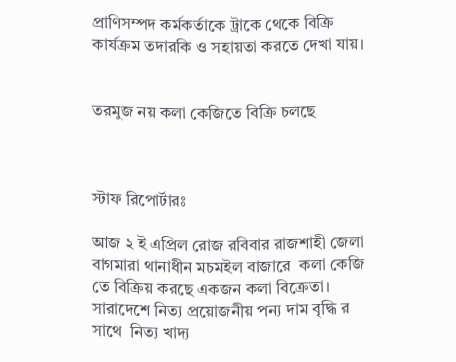প্রাণিসম্পদ কর্মকর্তাকে ট্রাকে থেকে বিক্রি কার্যক্রম তদারকি ও সহায়তা করতে দেখা যায়।


তরমুজ নয় কলা কেজিতে বিক্রি চলছে



স্টাফ রিপোর্টারঃ

আজ ২ ই এপ্রিল রোজ রবিবার রাজশাহী জেলা বাগমারা থানাধীন মচমইল বাজারে  কলা কেজি তে বিক্রিয় করছে একজন কলা বিক্রেতা। সারাদেশে নিত্য প্রয়োজনীয় পন্য দাম বৃদ্ধি র সাথে  নিত্য খাদ্য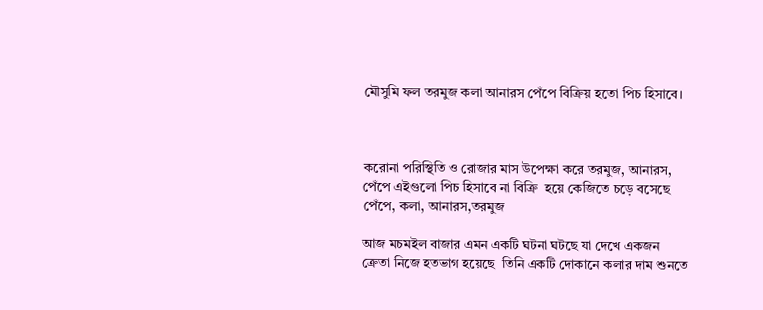মৌসুমি ফল তরমুজ কলা আনারস পেঁপে বিক্রিয় হতো পিচ হিসাবে।



করোনা পরিস্থিতি ও রোজার মাস উপেক্ষা করে তরমুজ, আনারস, পেঁপে এইগুলো পিচ হিসাবে না বিক্রি  হয়ে কেজিতে চড়ে বসেছে পেঁপে, কলা, আনারস,তরমুজ

আজ মচমইল বাজার এমন একটি ঘটনা ঘটছে যা দেখে একজন ক্রেতা নিজে হতভাগ হয়েছে  তিনি একটি দোকানে কলার দাম শুনতে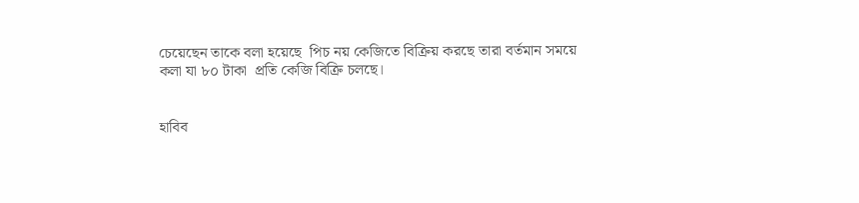চেয়েছেন তাকে বলা হয়েছে  পিচ নয় কেজিতে বিক্রিয় করছে তারা বর্তমান সময়ে কলা যা ৮০ টাকা  প্রতি কেজি বিক্রি চলছে।


হাবিব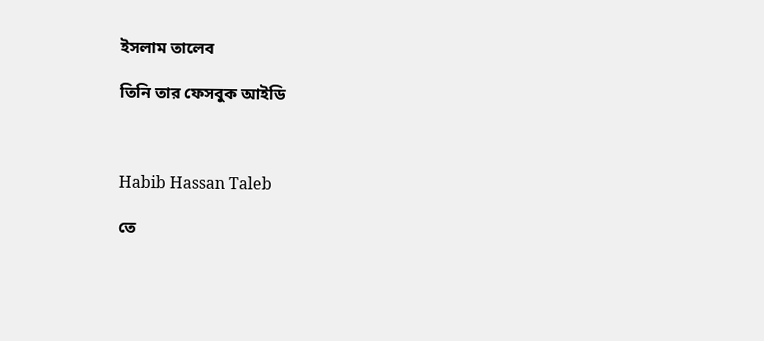ইসলাম তালেব

তিনি তার ফেসবুক আইডি



Habib Hassan Taleb

তে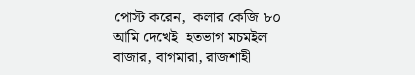পোস্ট করেন,  কলার কেজি ৮০ আমি দেখেই  হতভাগ মচমইল বাজার, বাগমারা, রাজশাহী